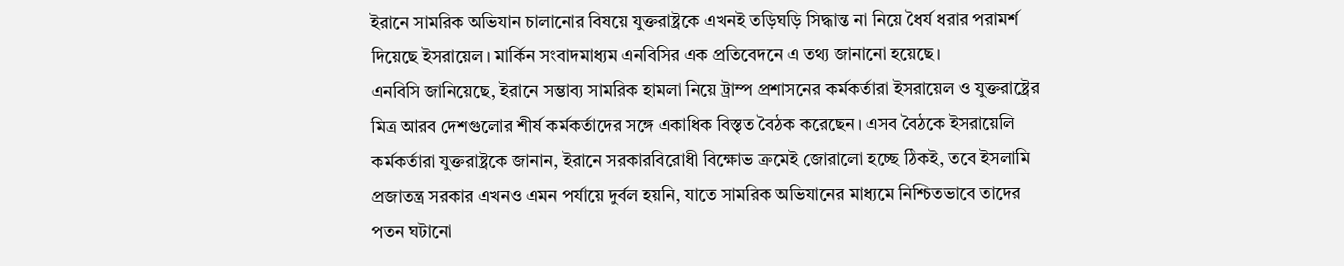ইরানে সামরিক অভিযান চালানোর বিষয়ে যুক্তরাষ্ট্রকে এখনই তড়িঘড়ি সিদ্ধান্ত না নিয়ে ধৈর্য ধরার পরামর্শ দিয়েছে ইসরায়েল। মার্কিন সংবাদমাধ্যম এনবিসির এক প্রতিবেদনে এ তথ্য জানানো হয়েছে।
এনবিসি জানিয়েছে, ইরানে সম্ভাব্য সামরিক হামলা নিয়ে ট্রাম্প প্রশাসনের কর্মকর্তারা ইসরায়েল ও যুক্তরাষ্ট্রের মিত্র আরব দেশগুলোর শীর্ষ কর্মকর্তাদের সঙ্গে একাধিক বিস্তৃত বৈঠক করেছেন। এসব বৈঠকে ইসরায়েলি কর্মকর্তারা যুক্তরাষ্ট্রকে জানান, ইরানে সরকারবিরোধী বিক্ষোভ ক্রমেই জোরালো হচ্ছে ঠিকই, তবে ইসলামি প্রজাতন্ত্র সরকার এখনও এমন পর্যায়ে দুর্বল হয়নি, যাতে সামরিক অভিযানের মাধ্যমে নিশ্চিতভাবে তাদের পতন ঘটানো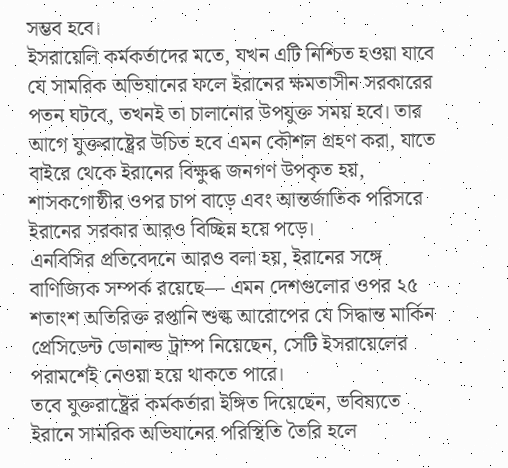সম্ভব হবে।
ইসরায়েলি কর্মকর্তাদের মতে, যখন এটি নিশ্চিত হওয়া যাবে যে সামরিক অভিযানের ফলে ইরানের ক্ষমতাসীন সরকারের পতন ঘটবে, তখনই তা চালানোর উপযুক্ত সময় হবে। তার আগে যুক্তরাষ্ট্রের উচিত হবে এমন কৌশল গ্রহণ করা, যাতে বাইরে থেকে ইরানের বিক্ষুব্ধ জনগণ উপকৃত হয়, শাসকগোষ্ঠীর ওপর চাপ বাড়ে এবং আন্তর্জাতিক পরিসরে ইরানের সরকার আরও বিচ্ছিন্ন হয়ে পড়ে।
এনবিসির প্রতিবেদনে আরও বলা হয়, ইরানের সঙ্গে বাণিজ্যিক সম্পর্ক রয়েছে— এমন দেশগুলোর ওপর ২৫ শতাংশ অতিরিক্ত রপ্তানি শুল্ক আরোপের যে সিদ্ধান্ত মার্কিন প্রেসিডেন্ট ডোনাল্ড ট্রাম্প নিয়েছেন, সেটি ইসরায়েলের পরামর্শেই নেওয়া হয়ে থাকতে পারে।
তবে যুক্তরাষ্ট্রের কর্মকর্তারা ইঙ্গিত দিয়েছেন, ভবিষ্যতে ইরানে সামরিক অভিযানের পরিস্থিতি তৈরি হলে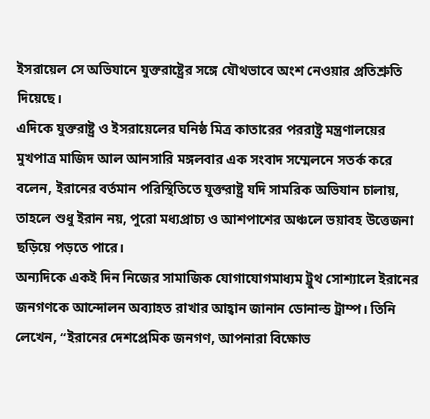ইসরায়েল সে অভিযানে যুক্তরাষ্ট্রের সঙ্গে যৌথভাবে অংশ নেওয়ার প্রতিশ্রুতি দিয়েছে।
এদিকে যুক্তরাষ্ট্র ও ইসরায়েলের ঘনিষ্ঠ মিত্র কাতারের পররাষ্ট্র মন্ত্রণালয়ের মুখপাত্র মাজিদ আল আনসারি মঙ্গলবার এক সংবাদ সম্মেলনে সতর্ক করে বলেন, ইরানের বর্তমান পরিস্থিতিতে যুক্তরাষ্ট্র যদি সামরিক অভিযান চালায়, তাহলে শুধু ইরান নয়, পুরো মধ্যপ্রাচ্য ও আশপাশের অঞ্চলে ভয়াবহ উত্তেজনা ছড়িয়ে পড়তে পারে।
অন্যদিকে একই দিন নিজের সামাজিক যোগাযোগমাধ্যম ট্রুথ সোশ্যালে ইরানের জনগণকে আন্দোলন অব্যাহত রাখার আহ্বান জানান ডোনাল্ড ট্রাম্প। তিনি লেখেন, “ইরানের দেশপ্রেমিক জনগণ, আপনারা বিক্ষোভ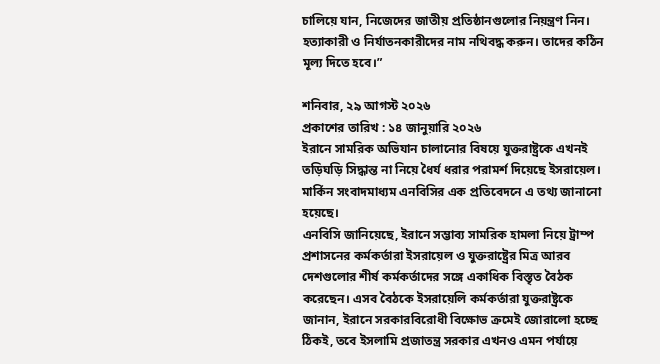চালিয়ে যান, নিজেদের জাতীয় প্রতিষ্ঠানগুলোর নিয়ন্ত্রণ নিন। হত্যাকারী ও নির্যাতনকারীদের নাম নথিবদ্ধ করুন। তাদের কঠিন মূল্য দিতে হবে।”

শনিবার, ২৯ আগস্ট ২০২৬
প্রকাশের তারিখ : ১৪ জানুয়ারি ২০২৬
ইরানে সামরিক অভিযান চালানোর বিষয়ে যুক্তরাষ্ট্রকে এখনই তড়িঘড়ি সিদ্ধান্ত না নিয়ে ধৈর্য ধরার পরামর্শ দিয়েছে ইসরায়েল। মার্কিন সংবাদমাধ্যম এনবিসির এক প্রতিবেদনে এ তথ্য জানানো হয়েছে।
এনবিসি জানিয়েছে, ইরানে সম্ভাব্য সামরিক হামলা নিয়ে ট্রাম্প প্রশাসনের কর্মকর্তারা ইসরায়েল ও যুক্তরাষ্ট্রের মিত্র আরব দেশগুলোর শীর্ষ কর্মকর্তাদের সঙ্গে একাধিক বিস্তৃত বৈঠক করেছেন। এসব বৈঠকে ইসরায়েলি কর্মকর্তারা যুক্তরাষ্ট্রকে জানান, ইরানে সরকারবিরোধী বিক্ষোভ ক্রমেই জোরালো হচ্ছে ঠিকই, তবে ইসলামি প্রজাতন্ত্র সরকার এখনও এমন পর্যায়ে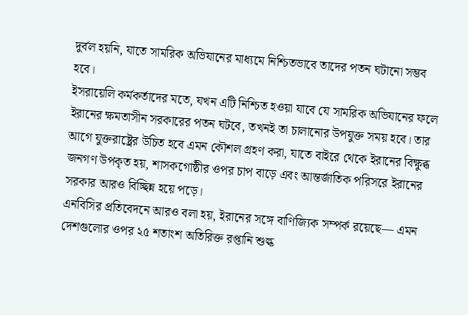দুর্বল হয়নি, যাতে সামরিক অভিযানের মাধ্যমে নিশ্চিতভাবে তাদের পতন ঘটানো সম্ভব হবে।
ইসরায়েলি কর্মকর্তাদের মতে, যখন এটি নিশ্চিত হওয়া যাবে যে সামরিক অভিযানের ফলে ইরানের ক্ষমতাসীন সরকারের পতন ঘটবে, তখনই তা চালানোর উপযুক্ত সময় হবে। তার আগে যুক্তরাষ্ট্রের উচিত হবে এমন কৌশল গ্রহণ করা, যাতে বাইরে থেকে ইরানের বিক্ষুব্ধ জনগণ উপকৃত হয়, শাসকগোষ্ঠীর ওপর চাপ বাড়ে এবং আন্তর্জাতিক পরিসরে ইরানের সরকার আরও বিচ্ছিন্ন হয়ে পড়ে।
এনবিসির প্রতিবেদনে আরও বলা হয়, ইরানের সঙ্গে বাণিজ্যিক সম্পর্ক রয়েছে— এমন দেশগুলোর ওপর ২৫ শতাংশ অতিরিক্ত রপ্তানি শুল্ক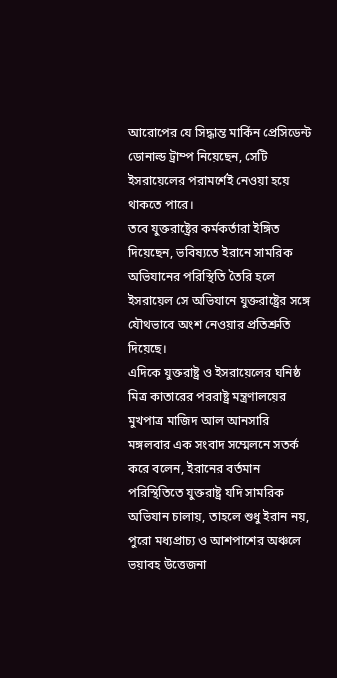আরোপের যে সিদ্ধান্ত মার্কিন প্রেসিডেন্ট ডোনাল্ড ট্রাম্প নিয়েছেন, সেটি ইসরায়েলের পরামর্শেই নেওয়া হয়ে থাকতে পারে।
তবে যুক্তরাষ্ট্রের কর্মকর্তারা ইঙ্গিত দিয়েছেন, ভবিষ্যতে ইরানে সামরিক অভিযানের পরিস্থিতি তৈরি হলে ইসরায়েল সে অভিযানে যুক্তরাষ্ট্রের সঙ্গে যৌথভাবে অংশ নেওয়ার প্রতিশ্রুতি দিয়েছে।
এদিকে যুক্তরাষ্ট্র ও ইসরায়েলের ঘনিষ্ঠ মিত্র কাতারের পররাষ্ট্র মন্ত্রণালয়ের মুখপাত্র মাজিদ আল আনসারি মঙ্গলবার এক সংবাদ সম্মেলনে সতর্ক করে বলেন, ইরানের বর্তমান পরিস্থিতিতে যুক্তরাষ্ট্র যদি সামরিক অভিযান চালায়, তাহলে শুধু ইরান নয়, পুরো মধ্যপ্রাচ্য ও আশপাশের অঞ্চলে ভয়াবহ উত্তেজনা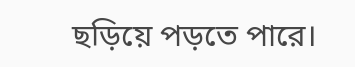ছড়িয়ে পড়তে পারে।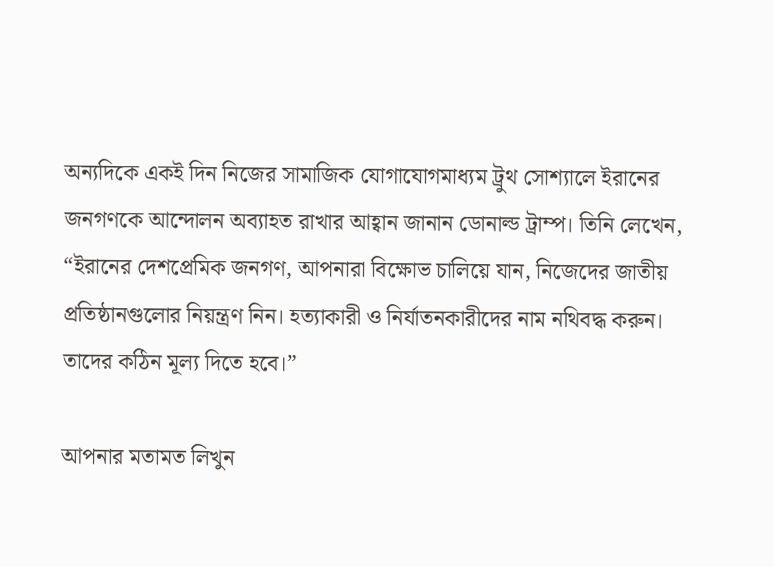অন্যদিকে একই দিন নিজের সামাজিক যোগাযোগমাধ্যম ট্রুথ সোশ্যালে ইরানের জনগণকে আন্দোলন অব্যাহত রাখার আহ্বান জানান ডোনাল্ড ট্রাম্প। তিনি লেখেন, “ইরানের দেশপ্রেমিক জনগণ, আপনারা বিক্ষোভ চালিয়ে যান, নিজেদের জাতীয় প্রতিষ্ঠানগুলোর নিয়ন্ত্রণ নিন। হত্যাকারী ও নির্যাতনকারীদের নাম নথিবদ্ধ করুন। তাদের কঠিন মূল্য দিতে হবে।”

আপনার মতামত লিখুন